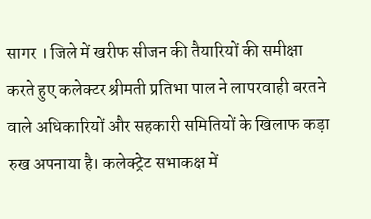सागर । जिले में खरीफ सीजन की तैयारियों की समीक्षा करते हुए कलेक्टर श्रीमती प्रतिभा पाल ने लापरवाही बरतने वाले अधिकारियों और सहकारी समितियों के खिलाफ कड़ा रुख अपनाया है। कलेक्ट्रेट सभाकक्ष में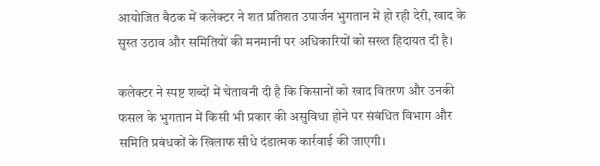आयोजित बैठक में कलेक्टर ने शत प्रतिशत उपार्जन भुगतान में हो रही देरी, खाद के सुस्त उठाव और समितियों की मनमानी पर अधिकारियों को सख्त हिदायत दी है।

कलेक्टर ने स्पष्ट शब्दों में चेतावनी दी है कि किसानों को खाद वितरण और उनकी फसल के भुगतान में किसी भी प्रकार की असुविधा होने पर संबंधित विभाग और समिति प्रबंधकों के खिलाफ सीधे दंडात्मक कार्रवाई की जाएगी।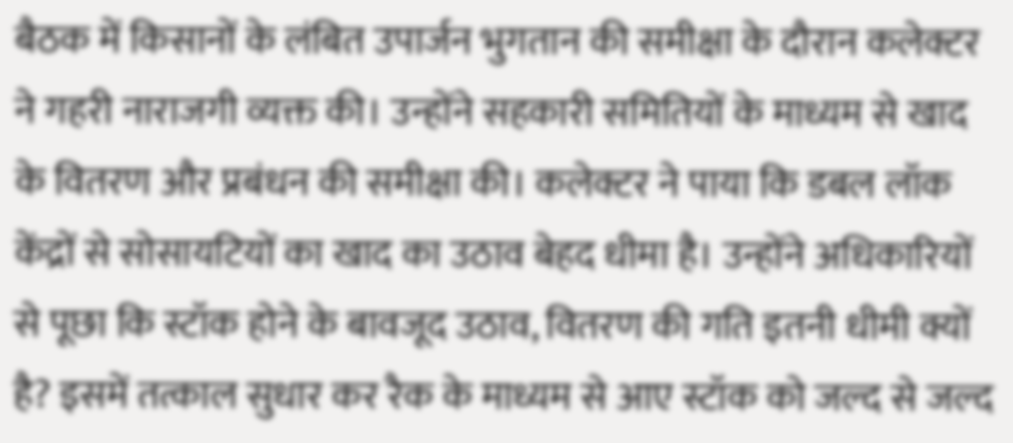बैठक में किसानों के लंबित उपार्जन भुगतान की समीक्षा के दौरान कलेक्टर ने गहरी नाराजगी व्यक्त की। उन्होंने सहकारी समितियों के माध्यम से खाद के वितरण और प्रबंधन की समीक्षा की। कलेक्टर ने पाया कि डबल लॉक केंद्रों से सोसायटियों का खाद का उठाव बेहद धीमा है। उन्होंने अधिकारियों से पूछा कि स्टॉक होने के बावजूद उठाव, वितरण की गति इतनी धीमी क्यों है? इसमें तत्काल सुधार कर रैक के माध्यम से आए स्टॉक को जल्द से जल्द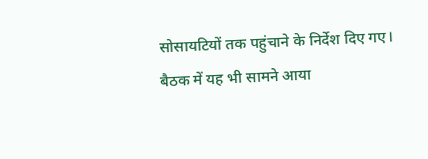सोसायटियों तक पहुंचाने के निर्देश दिए गए। बैठक में यह भी सामने आया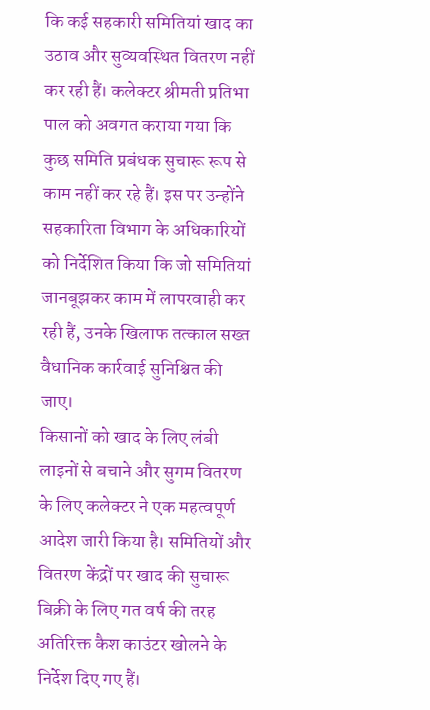कि कई सहकारी समितियां खाद का उठाव और सुव्यवस्थित वितरण नहीं कर रही हैं। कलेक्टर श्रीमती प्रतिभा पाल को अवगत कराया गया कि कुछ समिति प्रबंधक सुचारू रूप से काम नहीं कर रहे हैं। इस पर उन्होंने सहकारिता विभाग के अधिकारियों को निर्देशित किया कि जो समितियां जानबूझकर काम में लापरवाही कर रही हैं, उनके खिलाफ तत्काल सख्त वैधानिक कार्रवाई सुनिश्चित की जाए।
किसानों को खाद के लिए लंबी लाइनों से बचाने और सुगम वितरण के लिए कलेक्टर ने एक महत्वपूर्ण आदेश जारी किया है। समितियों और वितरण केंद्रों पर खाद की सुचारू बिक्री के लिए गत वर्ष की तरह अतिरिक्त कैश काउंटर खोलने के निर्देश दिए गए हैं।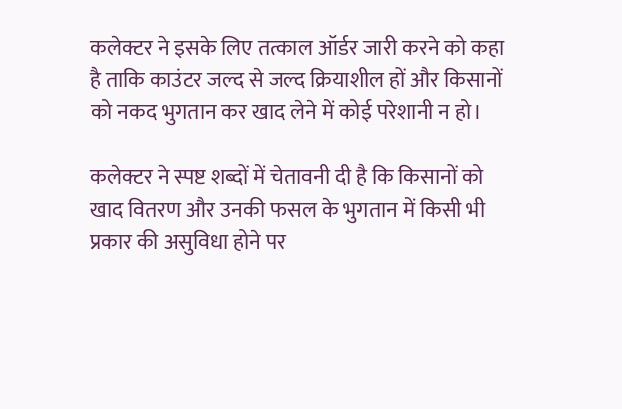कलेक्टर ने इसके लिए तत्काल ऑर्डर जारी करने को कहा है ताकि काउंटर जल्द से जल्द क्रियाशील हों और किसानों को नकद भुगतान कर खाद लेने में कोई परेशानी न हो।

कलेक्टर ने स्पष्ट शब्दों में चेतावनी दी है कि किसानों को खाद वितरण और उनकी फसल के भुगतान में किसी भी प्रकार की असुविधा होने पर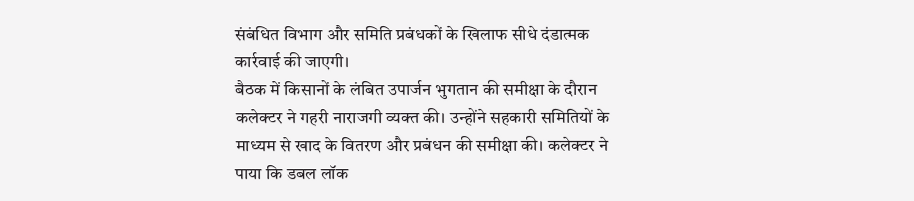संबंधित विभाग और समिति प्रबंधकों के खिलाफ सीधे दंडात्मक कार्रवाई की जाएगी।
बैठक में किसानों के लंबित उपार्जन भुगतान की समीक्षा के दौरान कलेक्टर ने गहरी नाराजगी व्यक्त की। उन्होंने सहकारी समितियों के माध्यम से खाद के वितरण और प्रबंधन की समीक्षा की। कलेक्टर ने पाया कि डबल लॉक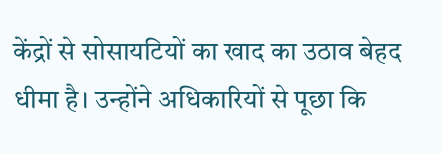केंद्रों से सोसायटियों का खाद का उठाव बेहद धीमा है। उन्होंने अधिकारियों से पूछा कि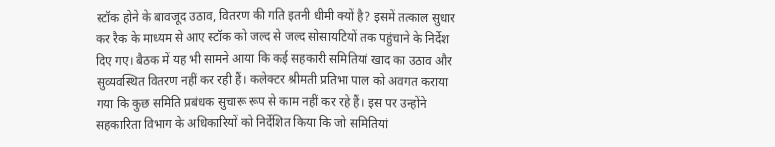स्टॉक होने के बावजूद उठाव, वितरण की गति इतनी धीमी क्यों है? इसमें तत्काल सुधार कर रैक के माध्यम से आए स्टॉक को जल्द से जल्द सोसायटियों तक पहुंचाने के निर्देश दिए गए। बैठक में यह भी सामने आया कि कई सहकारी समितियां खाद का उठाव और सुव्यवस्थित वितरण नहीं कर रही हैं। कलेक्टर श्रीमती प्रतिभा पाल को अवगत कराया गया कि कुछ समिति प्रबंधक सुचारू रूप से काम नहीं कर रहे हैं। इस पर उन्होंने सहकारिता विभाग के अधिकारियों को निर्देशित किया कि जो समितियां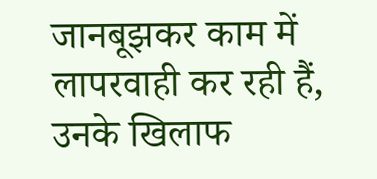जानबूझकर काम में लापरवाही कर रही हैं, उनके खिलाफ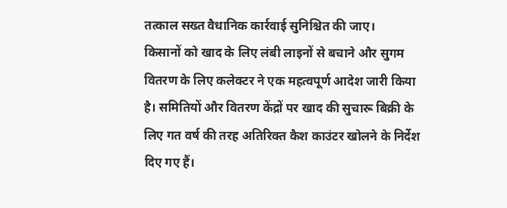तत्काल सख्त वैधानिक कार्रवाई सुनिश्चित की जाए।
किसानों को खाद के लिए लंबी लाइनों से बचाने और सुगम वितरण के लिए कलेक्टर ने एक महत्वपूर्ण आदेश जारी किया है। समितियों और वितरण केंद्रों पर खाद की सुचारू बिक्री के लिए गत वर्ष की तरह अतिरिक्त कैश काउंटर खोलने के निर्देश दिए गए हैं।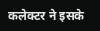कलेक्टर ने इसके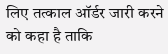लिए तत्काल ऑर्डर जारी करने को कहा है ताकि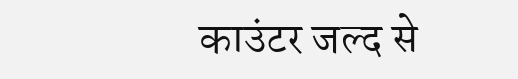काउंटर जल्द से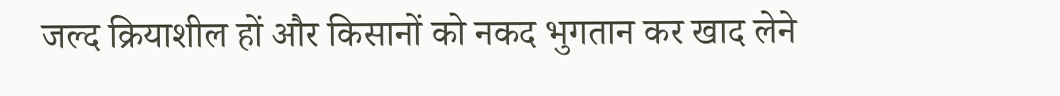जल्द क्रियाशील हों और किसानों को नकद भुगतान कर खाद लेने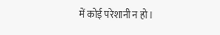में कोई परेशानी न हो।